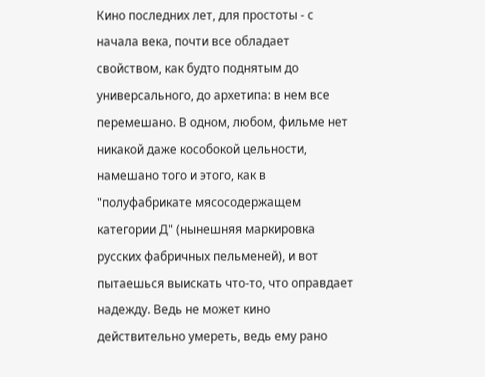Кино последних лет, для простоты - с начала века, почти все обладает свойством, как будто поднятым до универсального, до архетипа: в нем все перемешано. В одном, любом, фильме нет никакой даже кособокой цельности, намешано того и этого, как в "полуфабрикате мясосодержащем категории Д" (нынешняя маркировка русских фабричных пельменей), и вот пытаешься выискать что-то, что оправдает надежду. Ведь не может кино действительно умереть, ведь ему рано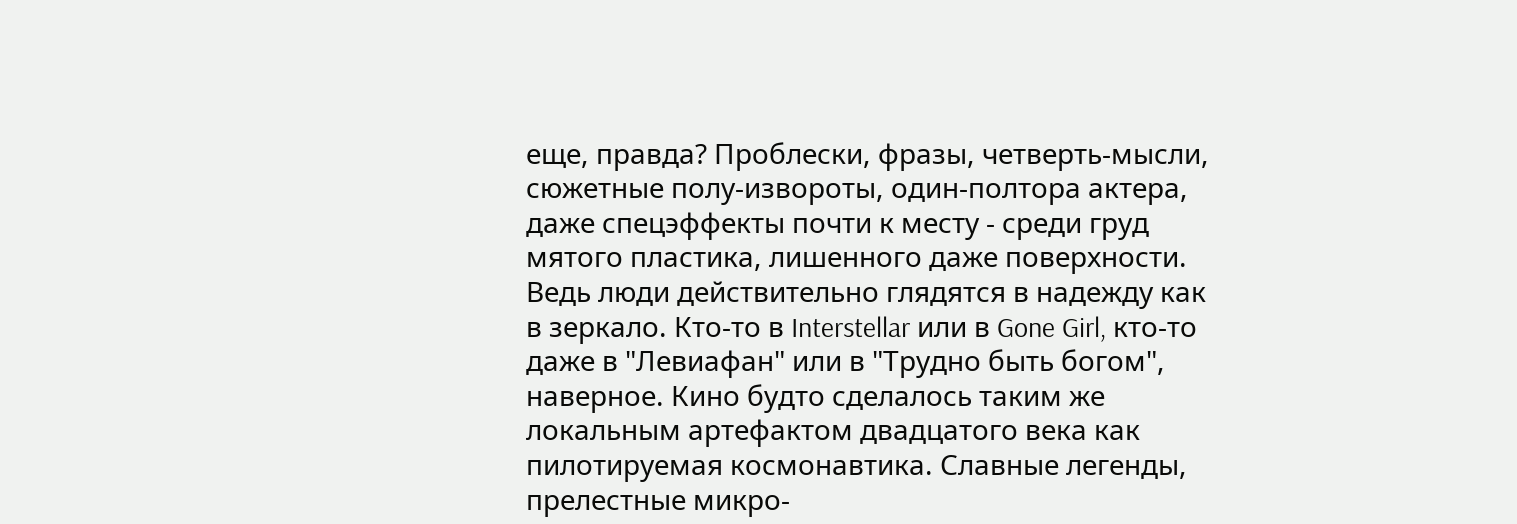еще, правда? Проблески, фразы, четверть-мысли, сюжетные полу-извороты, один-полтора актера, даже спецэффекты почти к месту - среди груд мятого пластика, лишенного даже поверхности.
Ведь люди действительно глядятся в надежду как в зеркало. Кто-то в Interstellar или в Gone Girl, кто-то даже в "Левиафан" или в "Трудно быть богом", наверное. Кино будто сделалось таким же локальным артефактом двадцатого века как пилотируемая космонавтика. Славные легенды, прелестные микро-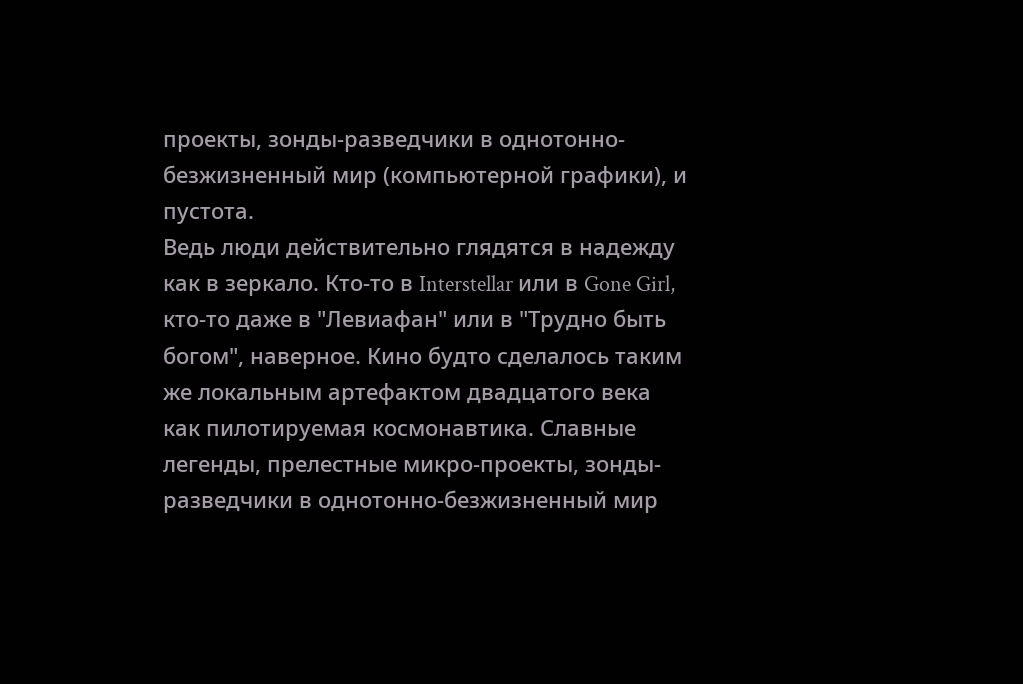проекты, зонды-разведчики в однотонно-безжизненный мир (компьютерной графики), и пустота.
Ведь люди действительно глядятся в надежду как в зеркало. Кто-то в Interstellar или в Gone Girl, кто-то даже в "Левиафан" или в "Трудно быть богом", наверное. Кино будто сделалось таким же локальным артефактом двадцатого века как пилотируемая космонавтика. Славные легенды, прелестные микро-проекты, зонды-разведчики в однотонно-безжизненный мир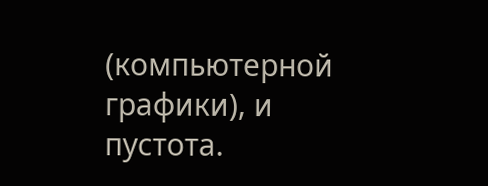(компьютерной графики), и пустота.